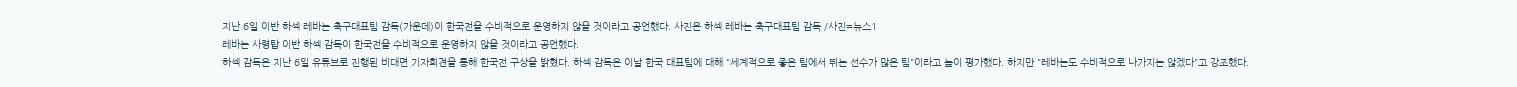지난 6일 이반 하섹 레바논 축구대표팀 감독(가운데)이 한국전을 수비적으로 운영하지 않을 것이라고 공언했다. 사진은 하섹 레바논 축구대표팀 감독 /사진=뉴스1
레바논 사령탑 이반 하섹 감독이 한국전을 수비적으로 운영하지 않을 것이라고 공언했다.
하섹 감독은 지난 6일 유튜브로 진행된 비대면 기자회견을 통해 한국전 구상을 밝혔다. 하섹 감독은 이날 한국 대표팀에 대해 "세계적으로 좋은 팀에서 뛰는 선수가 많은 팀"이라고 높이 평가했다. 하지만 "레바논도 수비적으로 나가지는 않겠다"고 강조했다.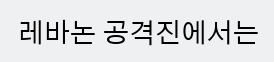레바논 공격진에서는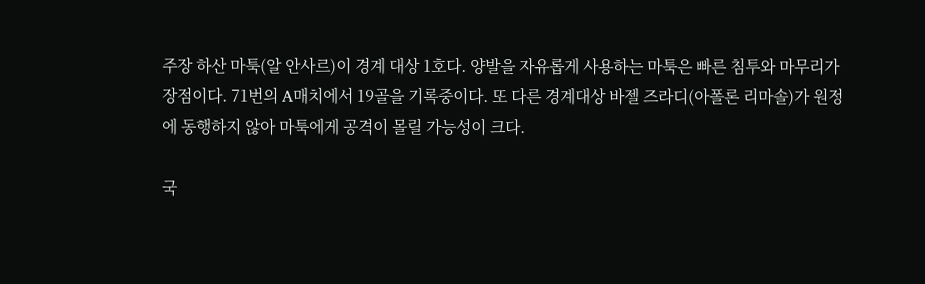주장 하산 마툭(알 안사르)이 경계 대상 1호다. 양발을 자유롭게 사용하는 마툭은 빠른 침투와 마무리가 장점이다. 71번의 A매치에서 19골을 기록중이다. 또 다른 경계대상 바젤 즈라디(아폴론 리마솔)가 원정에 동행하지 않아 마툭에게 공격이 몰릴 가능성이 크다.

국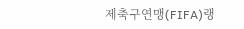제축구연맹(FIFA)랭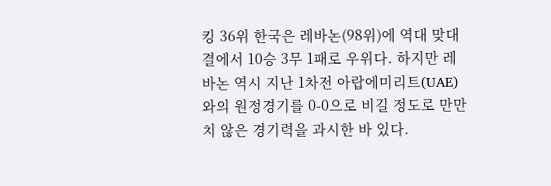킹 36위 한국은 레바논(98위)에 역대 맞대결에서 10승 3무 1패로 우위다. 하지만 레바논 역시 지난 1차전 아랍에미리트(UAE)와의 원정경기를 0-0으로 비길 정도로 만만치 않은 경기력을 과시한 바 있다.